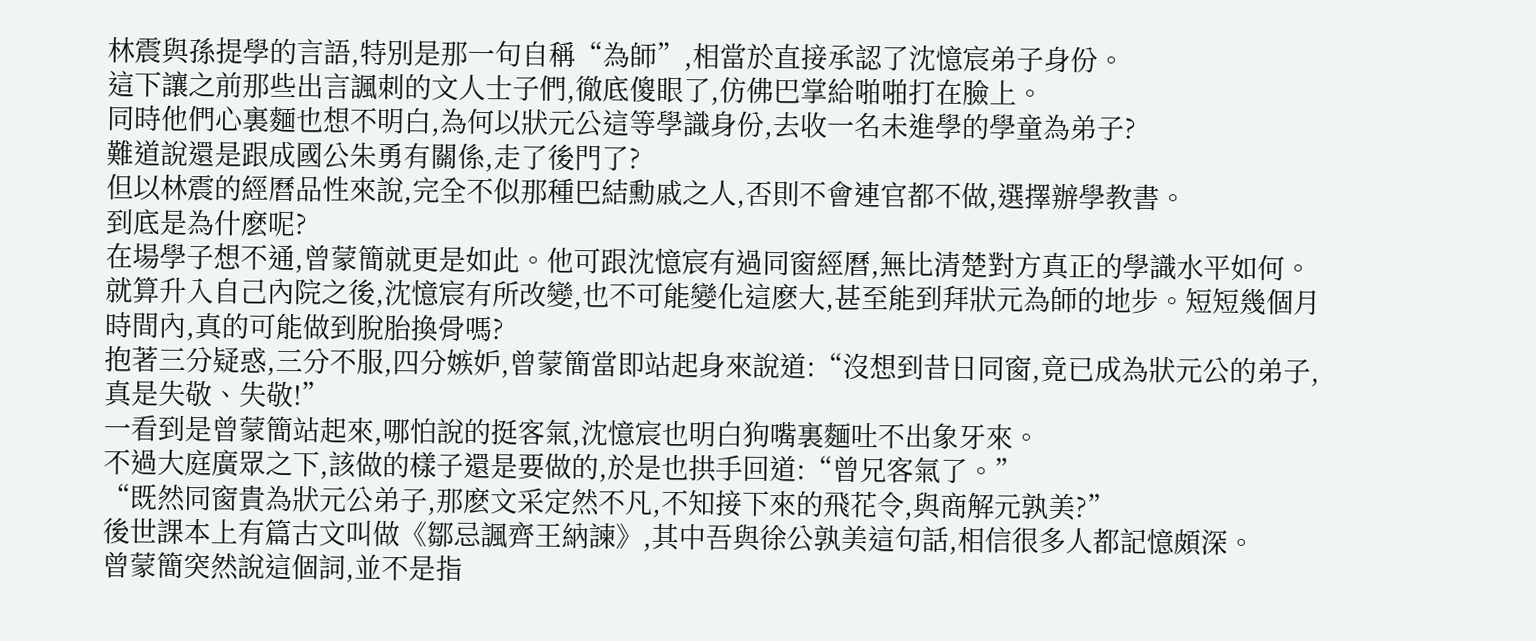林震與孫提學的言語,特別是那一句自稱“為師”,相當於直接承認了沈憶宸弟子身份。
這下讓之前那些出言諷刺的文人士子們,徹底傻眼了,仿佛巴掌給啪啪打在臉上。
同時他們心裏麵也想不明白,為何以狀元公這等學識身份,去收一名未進學的學童為弟子?
難道說還是跟成國公朱勇有關係,走了後門了?
但以林震的經曆品性來說,完全不似那種巴結勳戚之人,否則不會連官都不做,選擇辦學教書。
到底是為什麽呢?
在場學子想不通,曾蒙簡就更是如此。他可跟沈憶宸有過同窗經曆,無比清楚對方真正的學識水平如何。
就算升入自己內院之後,沈憶宸有所改變,也不可能變化這麽大,甚至能到拜狀元為師的地步。短短幾個月時間內,真的可能做到脫胎換骨嗎?
抱著三分疑惑,三分不服,四分嫉妒,曾蒙簡當即站起身來說道:“沒想到昔日同窗,竟已成為狀元公的弟子,真是失敬、失敬!”
一看到是曾蒙簡站起來,哪怕說的挺客氣,沈憶宸也明白狗嘴裏麵吐不出象牙來。
不過大庭廣眾之下,該做的樣子還是要做的,於是也拱手回道:“曾兄客氣了。”
“既然同窗貴為狀元公弟子,那麽文采定然不凡,不知接下來的飛花令,與商解元孰美?”
後世課本上有篇古文叫做《鄒忌諷齊王納諫》,其中吾與徐公孰美這句話,相信很多人都記憶頗深。
曾蒙簡突然說這個詞,並不是指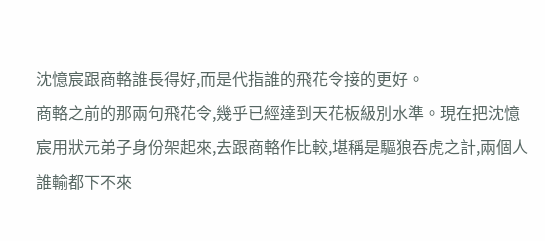沈憶宸跟商輅誰長得好,而是代指誰的飛花令接的更好。
商輅之前的那兩句飛花令,幾乎已經達到天花板級別水準。現在把沈憶宸用狀元弟子身份架起來,去跟商輅作比較,堪稱是驅狼吞虎之計,兩個人誰輸都下不來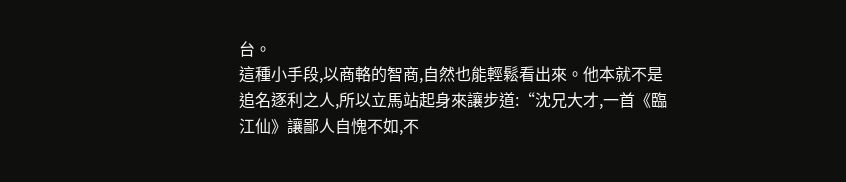台。
這種小手段,以商輅的智商,自然也能輕鬆看出來。他本就不是追名逐利之人,所以立馬站起身來讓步道:“沈兄大才,一首《臨江仙》讓鄙人自愧不如,不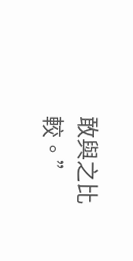敢與之比較。”